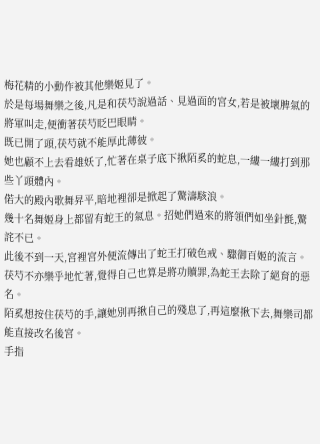梅花精的小動作被其他樂姬見了。
於是每場舞樂之後,凡是和茯芍說過話、見過面的宮女,若是被壞脾氣的將軍叫走,便衝著茯芍眨巴眼睛。
既已開了頭,茯芍就不能厚此薄彼。
她也顧不上去看雄妖了,忙著在桌子底下揪陌奚的蛇息,一縷一縷打到那些丫頭體內。
偌大的殿內歌舞昇平,暗地裡卻是掀起了驚濤駭浪。
幾十名舞姬身上都留有蛇王的氣息。招她們過來的將領們如坐針氈,驚詫不已。
此後不到一天,宮裡宮外便流傳出了蛇王打破色戒、驟御百姬的流言。
茯芍不亦樂乎地忙著,覺得自己也算是將功贖罪,為蛇王去除了絕育的惡名。
陌奚想按住茯芍的手,讓她別再揪自己的殘息了,再這麼揪下去,舞樂司都能直接改名後宮。
手指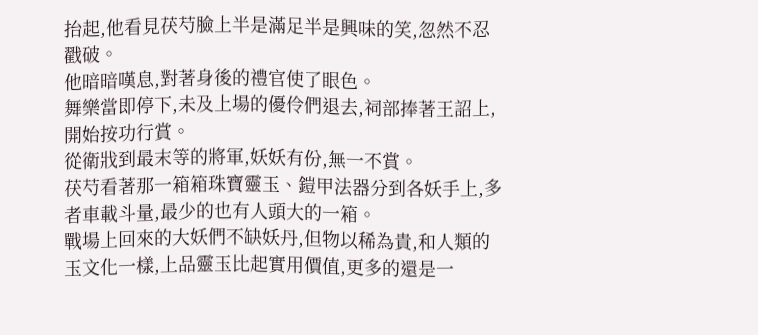抬起,他看見茯芍臉上半是滿足半是興味的笑,忽然不忍戳破。
他暗暗嘆息,對著身後的禮官使了眼色。
舞樂當即停下,未及上場的優伶們退去,祠部捧著王詔上,開始按功行賞。
從衛戕到最末等的將軍,妖妖有份,無一不賞。
茯芍看著那一箱箱珠寶靈玉、鎧甲法器分到各妖手上,多者車載斗量,最少的也有人頭大的一箱。
戰場上回來的大妖們不缺妖丹,但物以稀為貴,和人類的玉文化一樣,上品靈玉比起實用價值,更多的還是一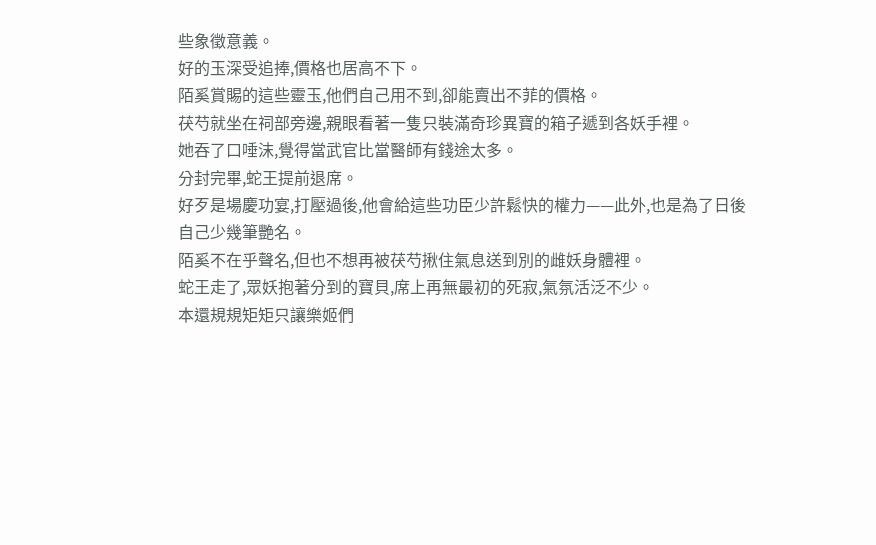些象徵意義。
好的玉深受追捧,價格也居高不下。
陌奚賞賜的這些靈玉,他們自己用不到,卻能賣出不菲的價格。
茯芍就坐在祠部旁邊,親眼看著一隻只裝滿奇珍異寶的箱子遞到各妖手裡。
她吞了口唾沫,覺得當武官比當醫師有錢途太多。
分封完畢,蛇王提前退席。
好歹是場慶功宴,打壓過後,他會給這些功臣少許鬆快的權力——此外,也是為了日後自己少幾筆艷名。
陌奚不在乎聲名,但也不想再被茯芍揪住氣息送到別的雌妖身體裡。
蛇王走了,眾妖抱著分到的寶貝,席上再無最初的死寂,氣氛活泛不少。
本還規規矩矩只讓樂姬們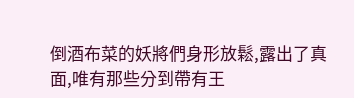倒酒布菜的妖將們身形放鬆,露出了真面,唯有那些分到帶有王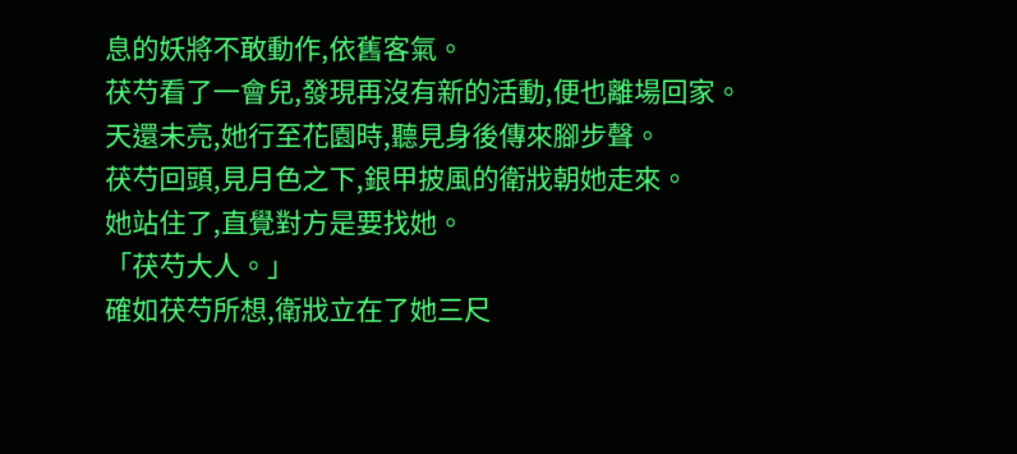息的妖將不敢動作,依舊客氣。
茯芍看了一會兒,發現再沒有新的活動,便也離場回家。
天還未亮,她行至花園時,聽見身後傳來腳步聲。
茯芍回頭,見月色之下,銀甲披風的衛戕朝她走來。
她站住了,直覺對方是要找她。
「茯芍大人。」
確如茯芍所想,衛戕立在了她三尺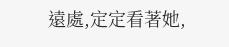遠處,定定看著她,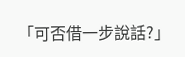「可否借一步說話?」